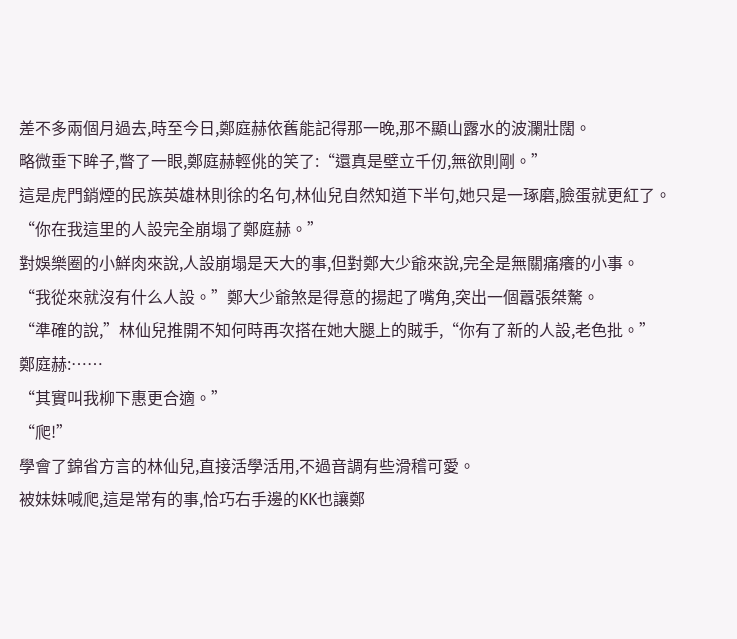差不多兩個月過去,時至今日,鄭庭赫依舊能記得那一晚,那不顯山露水的波瀾壯闊。
略微垂下眸子,瞥了一眼,鄭庭赫輕佻的笑了:“還真是壁立千仞,無欲則剛。”
這是虎門銷煙的民族英雄林則徐的名句,林仙兒自然知道下半句,她只是一琢磨,臉蛋就更紅了。
“你在我這里的人設完全崩塌了鄭庭赫。”
對娛樂圈的小鮮肉來說,人設崩塌是天大的事,但對鄭大少爺來說,完全是無關痛癢的小事。
“我從來就沒有什么人設。”鄭大少爺煞是得意的揚起了嘴角,突出一個囂張桀驁。
“準確的說,”林仙兒推開不知何時再次搭在她大腿上的賊手,“你有了新的人設,老色批。”
鄭庭赫:……
“其實叫我柳下惠更合適。”
“爬!”
學會了錦省方言的林仙兒,直接活學活用,不過音調有些滑稽可愛。
被妹妹喊爬,這是常有的事,恰巧右手邊的KK也讓鄭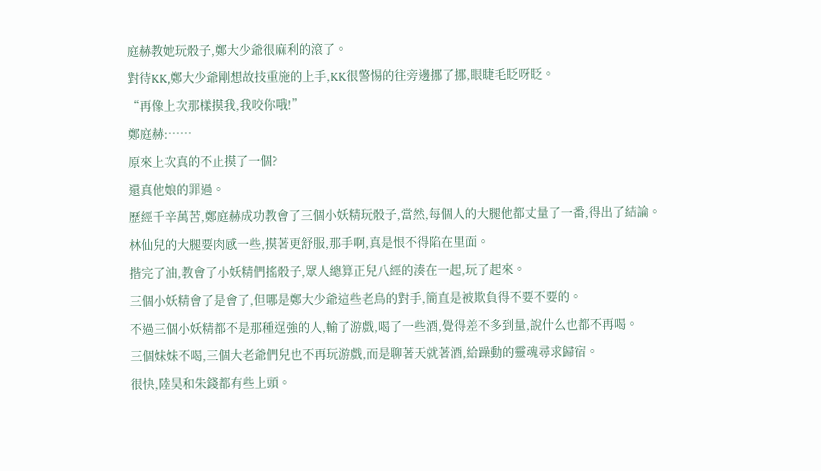庭赫教她玩骰子,鄭大少爺很麻利的滾了。
對待KK,鄭大少爺剛想故技重施的上手,KK很警惕的往旁邊挪了挪,眼睫毛眨呀眨。
“再像上次那樣摸我,我咬你哦!”
鄭庭赫:……
原來上次真的不止摸了一個?
還真他娘的罪過。
歷經千辛萬苦,鄭庭赫成功教會了三個小妖精玩骰子,當然,每個人的大腿他都丈量了一番,得出了結論。
林仙兒的大腿要肉感一些,摸著更舒服,那手啊,真是恨不得陷在里面。
揩完了油,教會了小妖精們搖骰子,眾人總算正兒八經的湊在一起,玩了起來。
三個小妖精會了是會了,但哪是鄭大少爺這些老鳥的對手,簡直是被欺負得不要不要的。
不過三個小妖精都不是那種逞強的人,輸了游戲,喝了一些酒,覺得差不多到量,說什么也都不再喝。
三個妹妹不喝,三個大老爺們兒也不再玩游戲,而是聊著天就著酒,給躁動的靈魂尋求歸宿。
很快,陸昊和朱錢都有些上頭。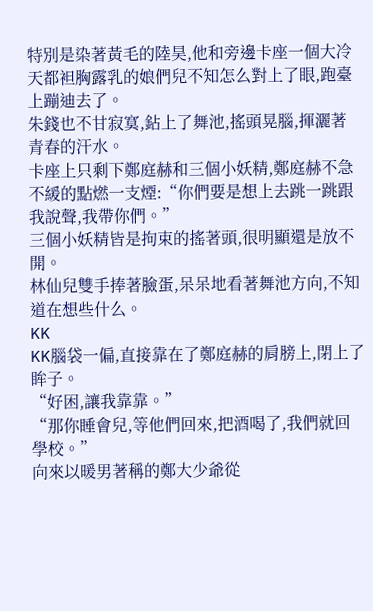特別是染著黃毛的陸昊,他和旁邊卡座一個大冷天都袒胸露乳的娘們兒不知怎么對上了眼,跑臺上蹦迪去了。
朱錢也不甘寂寞,鉆上了舞池,搖頭晃腦,揮灑著青春的汗水。
卡座上只剩下鄭庭赫和三個小妖精,鄭庭赫不急不緩的點燃一支煙:“你們要是想上去跳一跳跟我說聲,我帶你們。”
三個小妖精皆是拘束的搖著頭,很明顯還是放不開。
林仙兒雙手捧著臉蛋,呆呆地看著舞池方向,不知道在想些什么。
KK
KK腦袋一偏,直接靠在了鄭庭赫的肩膀上,閉上了眸子。
“好困,讓我靠靠。”
“那你睡會兒,等他們回來,把酒喝了,我們就回學校。”
向來以暖男著稱的鄭大少爺從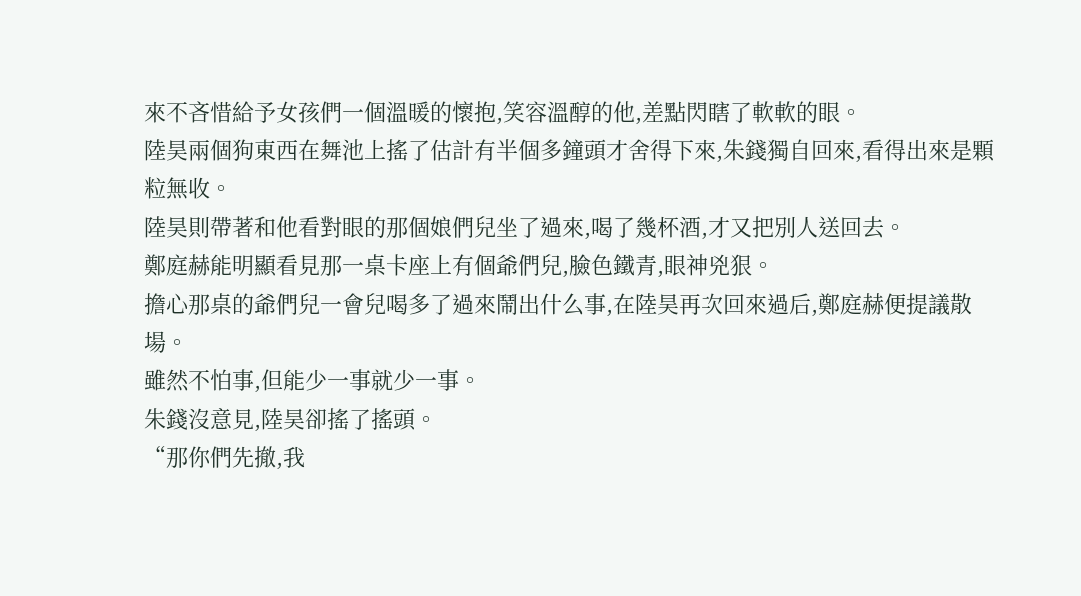來不吝惜給予女孩們一個溫暖的懷抱,笑容溫醇的他,差點閃瞎了軟軟的眼。
陸昊兩個狗東西在舞池上搖了估計有半個多鐘頭才舍得下來,朱錢獨自回來,看得出來是顆粒無收。
陸昊則帶著和他看對眼的那個娘們兒坐了過來,喝了幾杯酒,才又把別人送回去。
鄭庭赫能明顯看見那一桌卡座上有個爺們兒,臉色鐵青,眼神兇狠。
擔心那桌的爺們兒一會兒喝多了過來鬧出什么事,在陸昊再次回來過后,鄭庭赫便提議散場。
雖然不怕事,但能少一事就少一事。
朱錢沒意見,陸昊卻搖了搖頭。
“那你們先撤,我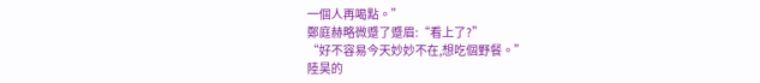一個人再喝點。”
鄭庭赫略微蹙了蹙眉:“看上了?”
“好不容易今天妙妙不在,想吃個野餐。”
陸昊的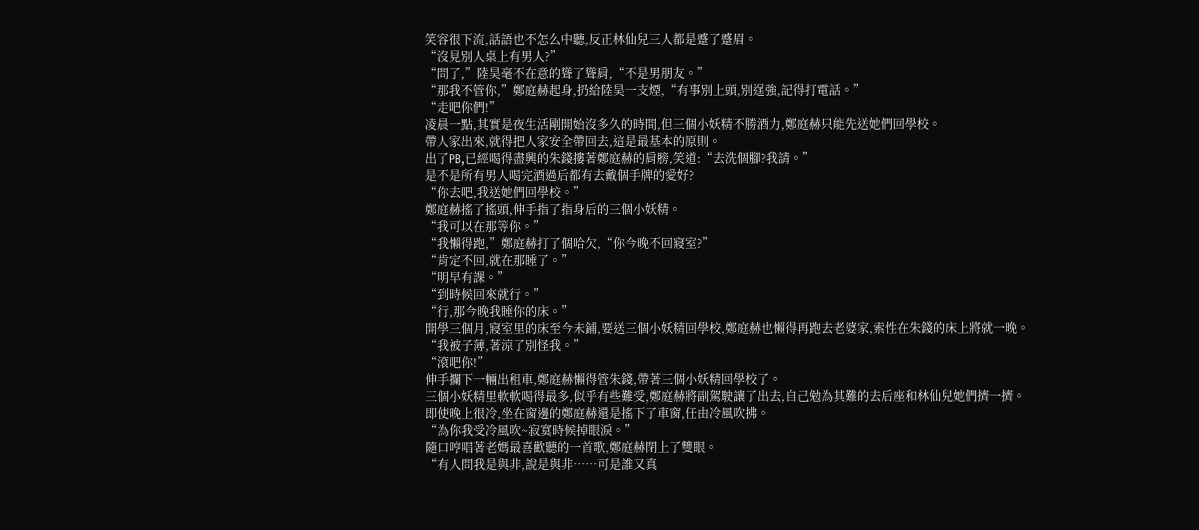笑容很下流,話語也不怎么中聽,反正林仙兒三人都是蹙了蹙眉。
“沒見別人桌上有男人?”
“問了,”陸昊毫不在意的聳了聳肩,“不是男朋友。”
“那我不管你,”鄭庭赫起身,扔給陸昊一支煙,“有事別上頭,別逞強,記得打電話。”
“走吧你們!”
凌晨一點,其實是夜生活剛開始沒多久的時間,但三個小妖精不勝酒力,鄭庭赫只能先送她們回學校。
帶人家出來,就得把人家安全帶回去,這是最基本的原則。
出了PB,已經喝得盡興的朱錢摟著鄭庭赫的肩膀,笑道:“去洗個腳?我請。”
是不是所有男人喝完酒過后都有去戴個手牌的愛好?
“你去吧,我送她們回學校。”
鄭庭赫搖了搖頭,伸手指了指身后的三個小妖精。
“我可以在那等你。”
“我懶得跑,”鄭庭赫打了個哈欠,“你今晚不回寢室?”
“肯定不回,就在那睡了。”
“明早有課。”
“到時候回來就行。”
“行,那今晚我睡你的床。”
開學三個月,寢室里的床至今未鋪,要送三個小妖精回學校,鄭庭赫也懶得再跑去老婆家,索性在朱錢的床上將就一晚。
“我被子薄,著涼了別怪我。”
“滾吧你!”
伸手攔下一輛出租車,鄭庭赫懶得管朱錢,帶著三個小妖精回學校了。
三個小妖精里軟軟喝得最多,似乎有些難受,鄭庭赫將副駕駛讓了出去,自己勉為其難的去后座和林仙兒她們擠一擠。
即使晚上很冷,坐在窗邊的鄭庭赫還是搖下了車窗,任由冷風吹拂。
“為你我受冷風吹~寂寞時候掉眼淚。”
隨口哼唱著老媽最喜歡聽的一首歌,鄭庭赫閉上了雙眼。
“有人問我是與非,說是與非……可是誰又真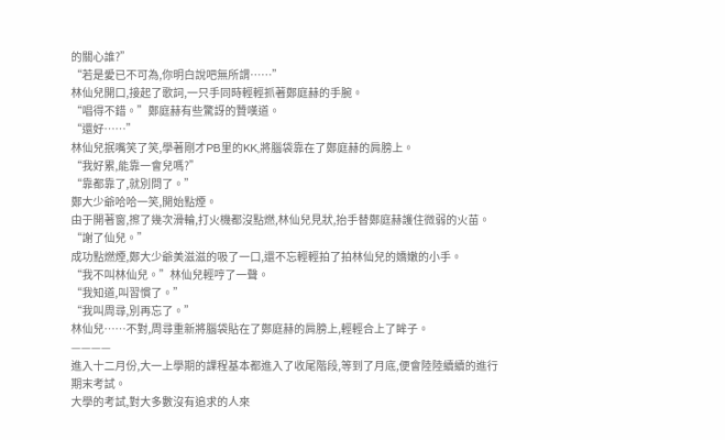的關心誰?”
“若是愛已不可為,你明白說吧無所謂……”
林仙兒開口,接起了歌詞,一只手同時輕輕抓著鄭庭赫的手腕。
“唱得不錯。”鄭庭赫有些驚訝的贊嘆道。
“還好……”
林仙兒抿嘴笑了笑,學著剛才PB里的KK,將腦袋靠在了鄭庭赫的肩膀上。
“我好累,能靠一會兒嗎?”
“靠都靠了,就別問了。”
鄭大少爺哈哈一笑,開始點煙。
由于開著窗,擦了幾次滑輪,打火機都沒點燃,林仙兒見狀,抬手替鄭庭赫護住微弱的火苗。
“謝了仙兒。”
成功點燃煙,鄭大少爺美滋滋的吸了一口,還不忘輕輕拍了拍林仙兒的嬌嫩的小手。
“我不叫林仙兒。”林仙兒輕哼了一聲。
“我知道,叫習慣了。”
“我叫周尋,別再忘了。”
林仙兒……不對,周尋重新將腦袋貼在了鄭庭赫的肩膀上,輕輕合上了眸子。
————
進入十二月份,大一上學期的課程基本都進入了收尾階段,等到了月底,便會陸陸續續的進行期末考試。
大學的考試,對大多數沒有追求的人來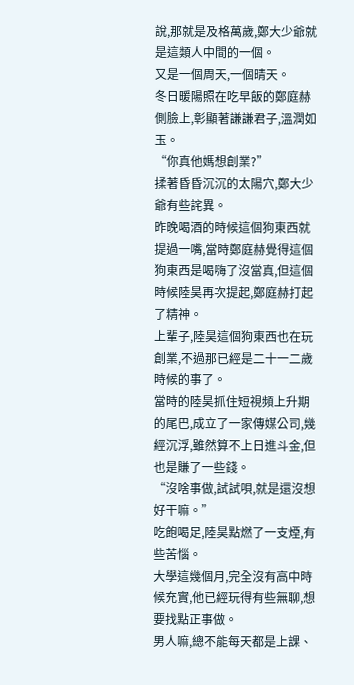說,那就是及格萬歲,鄭大少爺就是這類人中間的一個。
又是一個周天,一個晴天。
冬日暖陽照在吃早飯的鄭庭赫側臉上,彰顯著謙謙君子,溫潤如玉。
“你真他媽想創業?”
揉著昏昏沉沉的太陽穴,鄭大少爺有些詫異。
昨晚喝酒的時候這個狗東西就提過一嘴,當時鄭庭赫覺得這個狗東西是喝嗨了沒當真,但這個時候陸昊再次提起,鄭庭赫打起了精神。
上輩子,陸昊這個狗東西也在玩創業,不過那已經是二十一二歲時候的事了。
當時的陸昊抓住短視頻上升期的尾巴,成立了一家傳媒公司,幾經沉浮,雖然算不上日進斗金,但也是賺了一些錢。
“沒啥事做,試試唄,就是還沒想好干嘛。”
吃飽喝足,陸昊點燃了一支煙,有些苦惱。
大學這幾個月,完全沒有高中時候充實,他已經玩得有些無聊,想要找點正事做。
男人嘛,總不能每天都是上課、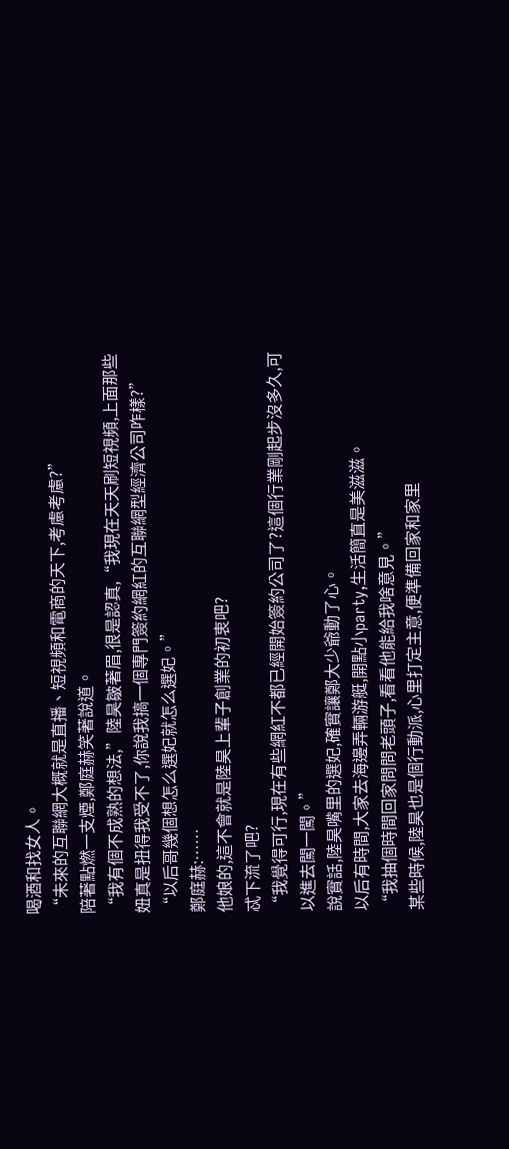喝酒和找女人。
“未來的互聯網大概就是直播、短視頻和電商的天下,考慮考慮?”
陪著點燃一支煙,鄭庭赫笑著說道。
“我有個不成熟的想法,”陸昊皺著眉,很是認真,“我現在天天刷短視頻,上面那些妞真是扭得我受不了,你說我搞一個專門簽約網紅的互聯網型經濟公司咋樣?”
“以后哥幾個想怎么選妃就怎么選妃。”
鄭庭赫:……
他娘的,這不會就是陸昊上輩子創業的初衷吧?
忒下流了吧?
“我覺得可行,現在有些網紅不都已經開始簽約公司了?這個行業剛起步沒多久,可以進去闖一闖。”
說實話,陸昊嘴里的選妃,確實讓鄭大少爺動了心。
以后有時間,大家去海邊弄輛游艇,開點小party,生活簡直是美滋滋。
“我抽個時間回家問問老頭子,看看他能給我啥意見。”
某些時候,陸昊也是個行動派,心里打定主意,便準備回家和家里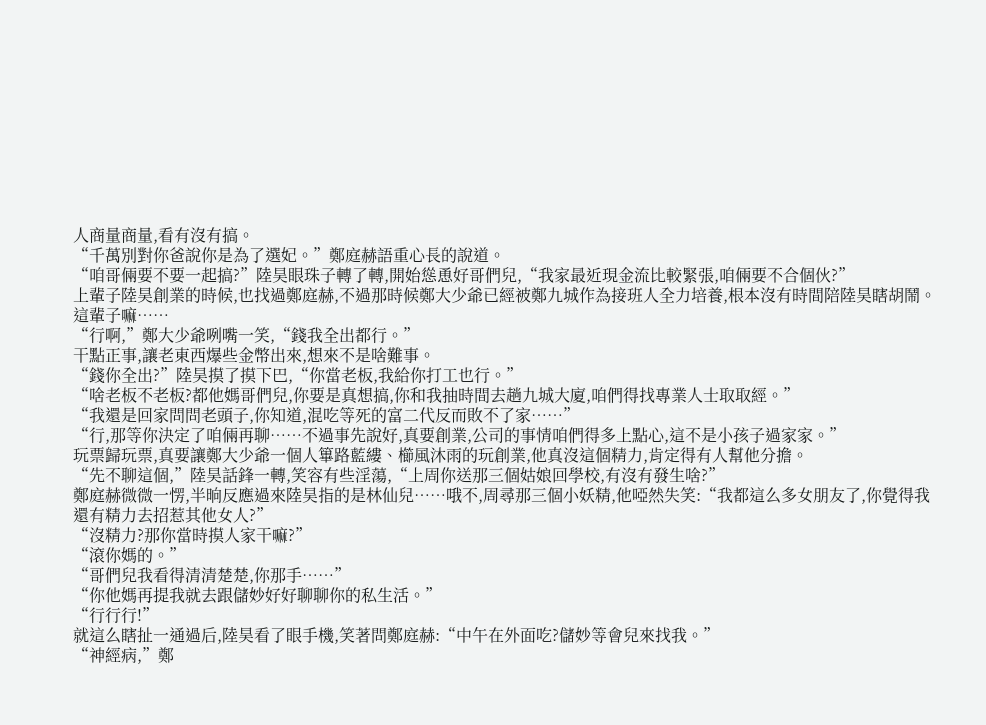人商量商量,看有沒有搞。
“千萬別對你爸說你是為了選妃。”鄭庭赫語重心長的說道。
“咱哥倆要不要一起搞?”陸昊眼珠子轉了轉,開始慫恿好哥們兒,“我家最近現金流比較緊張,咱倆要不合個伙?”
上輩子陸昊創業的時候,也找過鄭庭赫,不過那時候鄭大少爺已經被鄭九城作為接班人全力培養,根本沒有時間陪陸昊瞎胡鬧。
這輩子嘛……
“行啊,”鄭大少爺咧嘴一笑,“錢我全出都行。”
干點正事,讓老東西爆些金幣出來,想來不是啥難事。
“錢你全出?”陸昊摸了摸下巴,“你當老板,我給你打工也行。”
“啥老板不老板?都他媽哥們兒,你要是真想搞,你和我抽時間去趟九城大廈,咱們得找專業人士取取經。”
“我還是回家問問老頭子,你知道,混吃等死的富二代反而敗不了家……”
“行,那等你決定了咱倆再聊……不過事先說好,真要創業,公司的事情咱們得多上點心,這不是小孩子過家家。”
玩票歸玩票,真要讓鄭大少爺一個人篳路藍縷、櫛風沐雨的玩創業,他真沒這個精力,肯定得有人幫他分擔。
“先不聊這個,”陸昊話鋒一轉,笑容有些淫蕩,“上周你送那三個姑娘回學校,有沒有發生啥?”
鄭庭赫微微一愣,半晌反應過來陸昊指的是林仙兒……哦不,周尋那三個小妖精,他啞然失笑:“我都這么多女朋友了,你覺得我還有精力去招惹其他女人?”
“沒精力?那你當時摸人家干嘛?”
“滾你媽的。”
“哥們兒我看得清清楚楚,你那手……”
“你他媽再提我就去跟儲妙好好聊聊你的私生活。”
“行行行!”
就這么瞎扯一通過后,陸昊看了眼手機,笑著問鄭庭赫:“中午在外面吃?儲妙等會兒來找我。”
“神經病,”鄭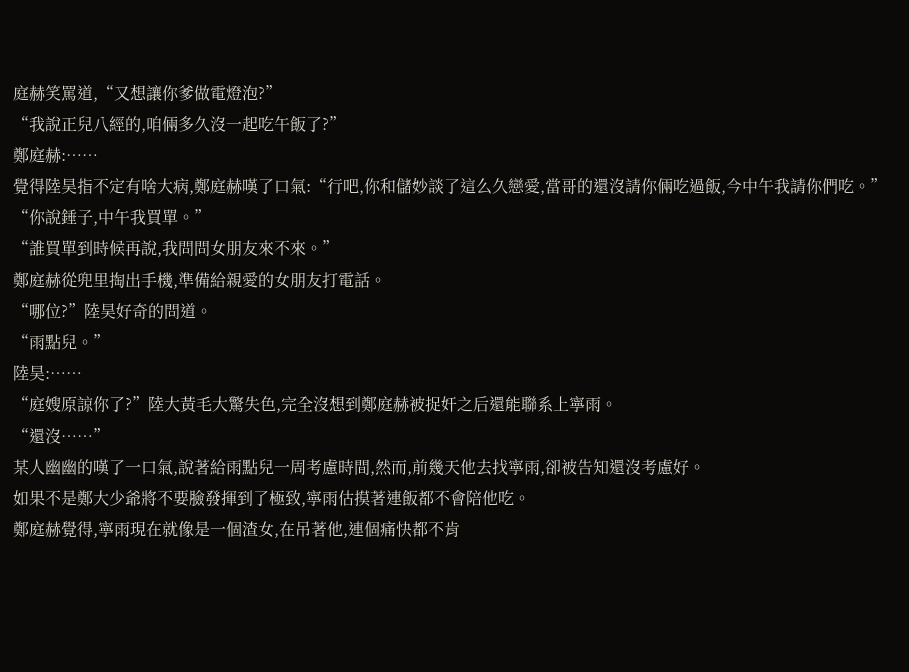庭赫笑罵道,“又想讓你爹做電燈泡?”
“我說正兒八經的,咱倆多久沒一起吃午飯了?”
鄭庭赫:……
覺得陸昊指不定有啥大病,鄭庭赫嘆了口氣:“行吧,你和儲妙談了這么久戀愛,當哥的還沒請你倆吃過飯,今中午我請你們吃。”
“你說錘子,中午我買單。”
“誰買單到時候再說,我問問女朋友來不來。”
鄭庭赫從兜里掏出手機,準備給親愛的女朋友打電話。
“哪位?”陸昊好奇的問道。
“雨點兒。”
陸昊:……
“庭嫂原諒你了?”陸大黃毛大驚失色,完全沒想到鄭庭赫被捉奸之后還能聯系上寧雨。
“還沒……”
某人幽幽的嘆了一口氣,說著給雨點兒一周考慮時間,然而,前幾天他去找寧雨,卻被告知還沒考慮好。
如果不是鄭大少爺將不要臉發揮到了極致,寧雨估摸著連飯都不會陪他吃。
鄭庭赫覺得,寧雨現在就像是一個渣女,在吊著他,連個痛快都不肯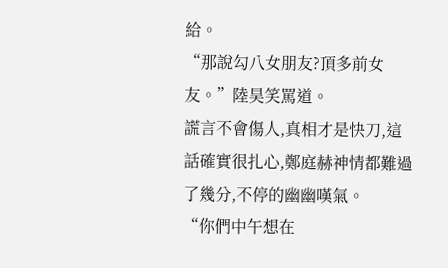給。
“那說勾八女朋友?頂多前女友。”陸昊笑罵道。
謊言不會傷人,真相才是快刀,這話確實很扎心,鄭庭赫神情都難過了幾分,不停的幽幽嘆氣。
“你們中午想在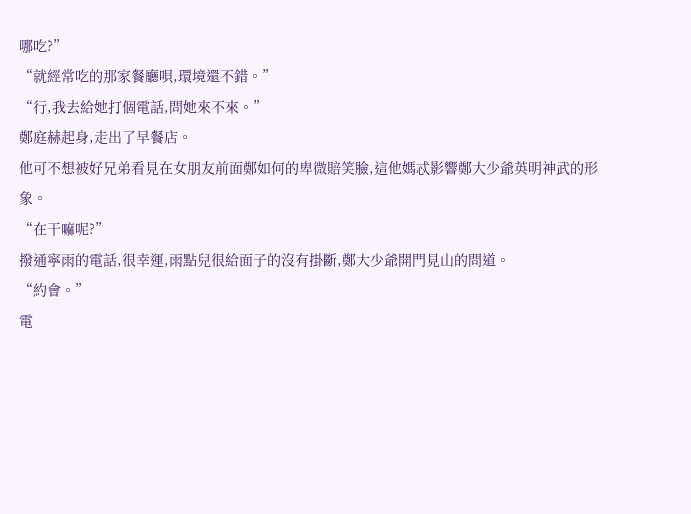哪吃?”
“就經常吃的那家餐廳唄,環境還不錯。”
“行,我去給她打個電話,問她來不來。”
鄭庭赫起身,走出了早餐店。
他可不想被好兄弟看見在女朋友前面鄭如何的卑微賠笑臉,這他媽忒影響鄭大少爺英明神武的形象。
“在干嘛呢?”
撥通寧雨的電話,很幸運,雨點兒很給面子的沒有掛斷,鄭大少爺開門見山的問道。
“約會。”
電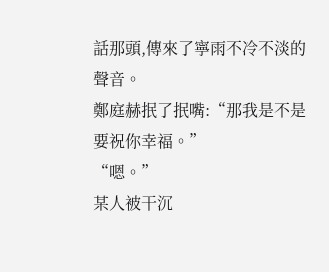話那頭,傳來了寧雨不冷不淡的聲音。
鄭庭赫抿了抿嘴:“那我是不是要祝你幸福。”
“嗯。”
某人被干沉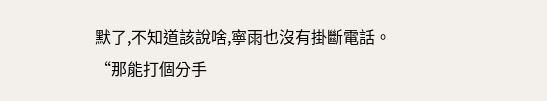默了,不知道該說啥,寧雨也沒有掛斷電話。
“那能打個分手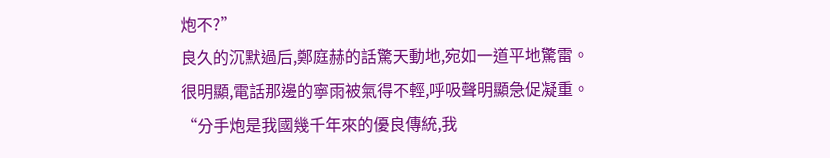炮不?”
良久的沉默過后,鄭庭赫的話驚天動地,宛如一道平地驚雷。
很明顯,電話那邊的寧雨被氣得不輕,呼吸聲明顯急促凝重。
“分手炮是我國幾千年來的優良傳統,我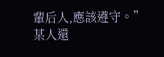輩后人,應該遵守。”
某人還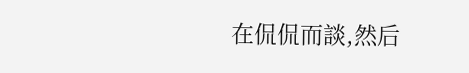在侃侃而談,然后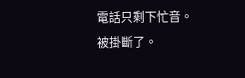電話只剩下忙音。
被掛斷了。